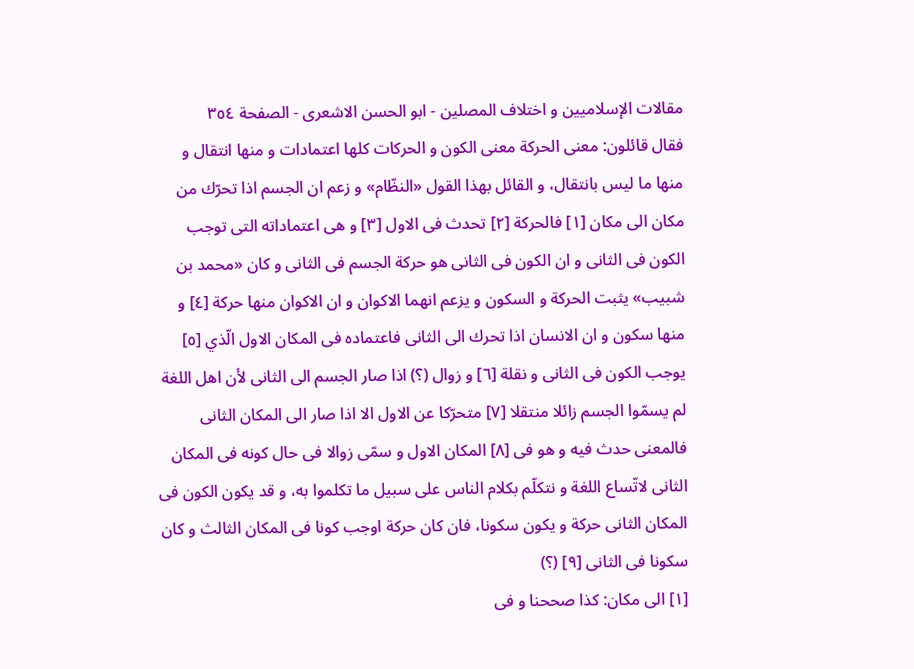مقالات الإسلاميين و اختلاف المصلين - ابو الحسن الاشعری - الصفحة ٣٥٤
فقال قائلون: معنى الحركة معنى الكون و الحركات كلها اعتمادات و منها انتقال و منها ما ليس بانتقال، و القائل بهذا القول «النظّام» و زعم ان الجسم اذا تحرّك من مكان الى مكان [١] فالحركة [٢] تحدث فى الاول [٣] و هى اعتماداته التى توجب الكون فى الثانى و ان الكون فى الثانى هو حركة الجسم فى الثانى و كان «محمد بن شبيب» يثبت الحركة و السكون و يزعم انهما الاكوان و ان الاكوان منها حركة [٤] و منها سكون و ان الانسان اذا تحرك الى الثانى فاعتماده فى المكان الاول الّذي [٥] يوجب الكون فى الثانى و نقلة [٦] و زوال (؟) اذا صار الجسم الى الثانى لأن اهل اللغة لم يسمّوا الجسم زائلا منتقلا [٧] متحرّكا عن الاول الا اذا صار الى المكان الثانى فالمعنى حدث فيه و هو فى [٨] المكان الاول و سمّى زوالا فى حال كونه فى المكان الثانى لاتّساع اللغة و نتكلّم بكلام الناس على سبيل ما تكلموا به، و قد يكون الكون فى المكان الثانى حركة و يكون سكونا، فان كان حركة اوجب كونا فى المكان الثالث و كان سكونا فى الثانى [٩] (؟)
[١] الى مكان: كذا صححنا و فى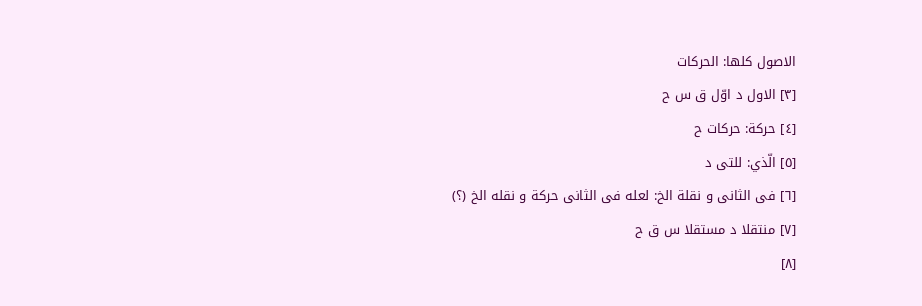الاصول كلها: الحركات
[٣] الاول د اوّل ق س ح
[٤] حركة: حركات ح
[٥] الّذي: للتى د
[٦] فى الثانى و نقلة الخ: لعله فى الثانى حركة و نقله الخ (؟)
[٧] منتقلا د مستقلا س ق ح
[٨]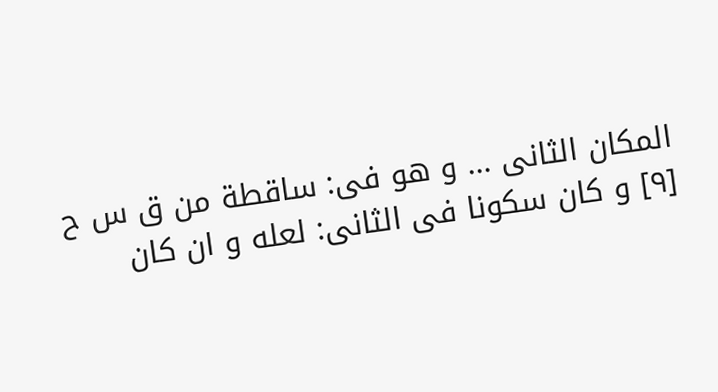المكان الثانى ... و هو فى: ساقطة من ق س ح
[٩] و كان سكونا فى الثانى: لعله و ان كان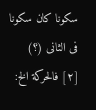سكونا كان سكونا فى الثانى (؟)
[٢] فالحركة الخ: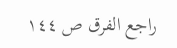راجع الفرق ص ١٤٤